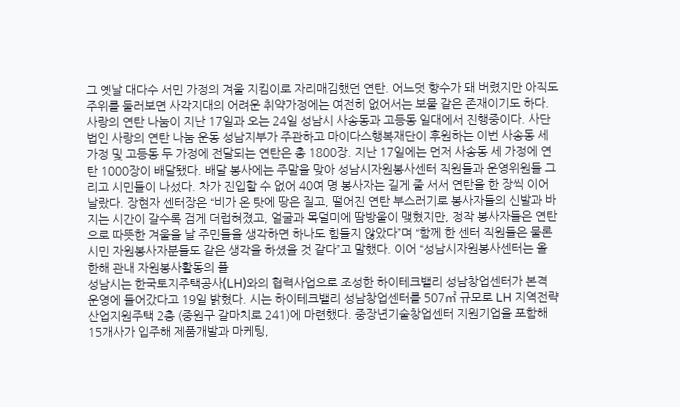그 옛날 대다수 서민 가정의 겨울 지킴이로 자리매김했던 연탄. 어느덧 향수가 돼 버렸지만 아직도 주위를 둘러보면 사각지대의 어려운 취약가정에는 여전히 없어서는 보물 같은 존재이기도 하다. 사랑의 연탄 나눔이 지난 17일과 오는 24일 성남시 사송동과 고등동 일대에서 진행중이다. 사단법인 사랑의 연탄 나눔 운동 성남지부가 주관하고 마이다스행복재단이 후원하는 이번 사송동 세 가정 및 고등동 두 가정에 전달되는 연탄은 총 1800장. 지난 17일에는 먼저 사송동 세 가정에 연탄 1000장이 배달됐다. 배달 봉사에는 주말을 맞아 성남시자원봉사센터 직원들과 운영위원들 그리고 시민들이 나섰다. 차가 진입할 수 없어 40여 명 봉사자는 길게 줄 서서 연탄을 한 장씩 이어 날랐다. 장현자 센터장은 “비가 온 탓에 땅은 질고, 떨어진 연탄 부스러기로 봉사자들의 신발과 바지는 시간이 갈수록 검게 더럽혀졌고, 얼굴과 목덜미에 땀방울이 맺혔지만, 정작 봉사자들은 연탄으로 따뜻한 겨울을 날 주민들을 생각하면 하나도 힘들지 않았다”며 “함께 한 센터 직원들은 물론 시민 자원봉사자분들도 같은 생각을 하셨을 것 같다”고 말했다. 이어 “성남시자원봉사센터는 올 한해 관내 자원봉사활동의 플
성남시는 한국토지주택공사(LH)와의 협력사업으로 조성한 하이테크밸리 성남창업센터가 본격 운영에 들어갔다고 19일 밝혔다. 시는 하이테크밸리 성남창업센터를 507㎡ 규모로 LH 지역전략산업지원주택 2층 (중원구 갈마치로 241)에 마련했다. 중장년기술창업센터 지원기업을 포함해 15개사가 입주해 제품개발과 마케팅,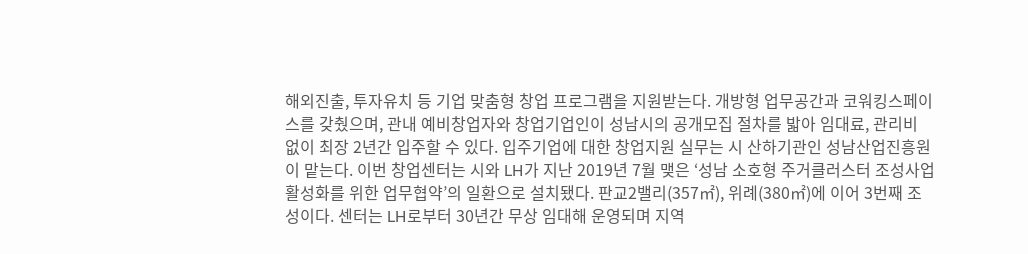해외진출, 투자유치 등 기업 맞춤형 창업 프로그램을 지원받는다. 개방형 업무공간과 코워킹스페이스를 갖췄으며, 관내 예비창업자와 창업기업인이 성남시의 공개모집 절차를 밟아 임대료, 관리비 없이 최장 2년간 입주할 수 있다. 입주기업에 대한 창업지원 실무는 시 산하기관인 성남산업진흥원이 맡는다. 이번 창업센터는 시와 LH가 지난 2019년 7월 맺은 ‘성남 소호형 주거클러스터 조성사업 활성화를 위한 업무협약’의 일환으로 설치됐다. 판교2밸리(357㎡), 위례(380㎡)에 이어 3번째 조성이다. 센터는 LH로부터 30년간 무상 임대해 운영되며 지역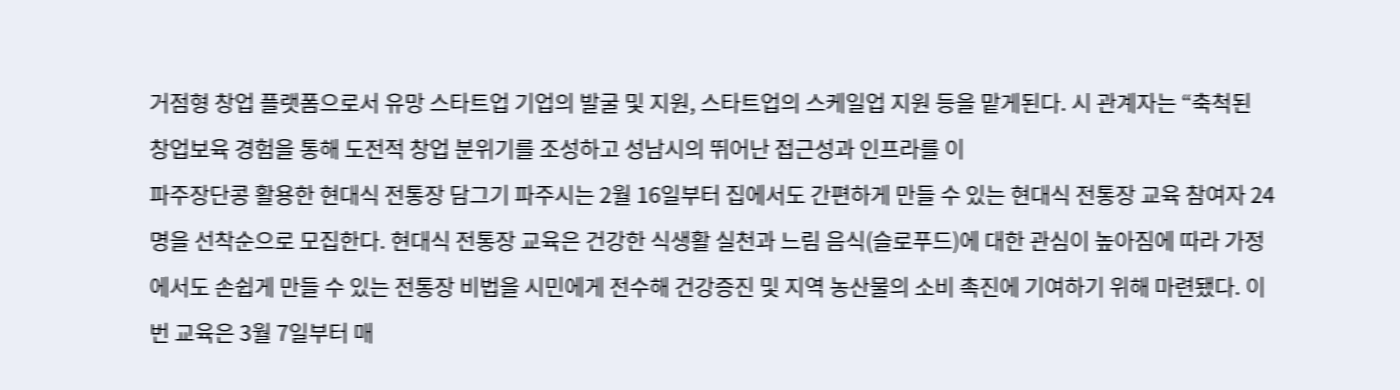거점형 창업 플랫폼으로서 유망 스타트업 기업의 발굴 및 지원, 스타트업의 스케일업 지원 등을 맡게된다. 시 관계자는 “축척된 창업보육 경험을 통해 도전적 창업 분위기를 조성하고 성남시의 뛰어난 접근성과 인프라를 이
파주장단콩 활용한 현대식 전통장 담그기 파주시는 2월 16일부터 집에서도 간편하게 만들 수 있는 현대식 전통장 교육 참여자 24명을 선착순으로 모집한다. 현대식 전통장 교육은 건강한 식생활 실천과 느림 음식(슬로푸드)에 대한 관심이 높아짐에 따라 가정에서도 손쉽게 만들 수 있는 전통장 비법을 시민에게 전수해 건강증진 및 지역 농산물의 소비 촉진에 기여하기 위해 마련됐다. 이번 교육은 3월 7일부터 매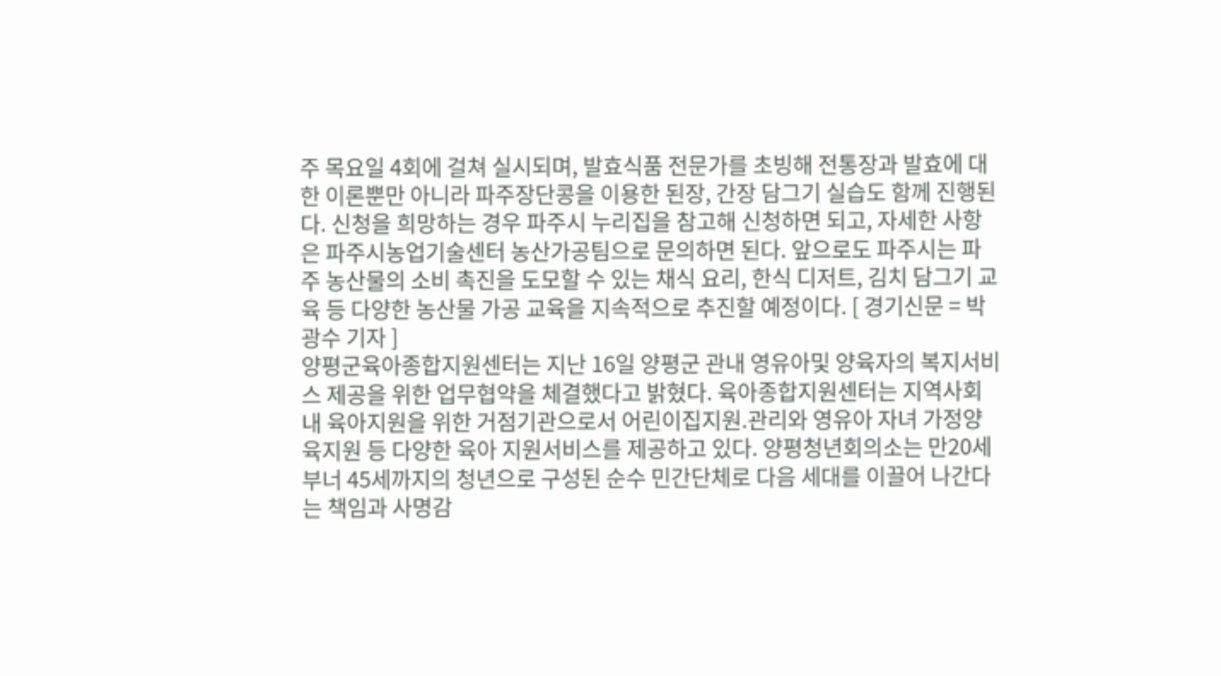주 목요일 4회에 걸쳐 실시되며, 발효식품 전문가를 초빙해 전통장과 발효에 대한 이론뿐만 아니라 파주장단콩을 이용한 된장, 간장 담그기 실습도 함께 진행된다. 신청을 희망하는 경우 파주시 누리집을 참고해 신청하면 되고, 자세한 사항은 파주시농업기술센터 농산가공팀으로 문의하면 된다. 앞으로도 파주시는 파주 농산물의 소비 촉진을 도모할 수 있는 채식 요리, 한식 디저트, 김치 담그기 교육 등 다양한 농산물 가공 교육을 지속적으로 추진할 예정이다. [ 경기신문 = 박광수 기자 ]
양평군육아종합지원센터는 지난 16일 양평군 관내 영유아및 양육자의 복지서비스 제공을 위한 업무협약을 체결했다고 밝혔다. 육아종합지원센터는 지역사회 내 육아지원을 위한 거점기관으로서 어린이집지원.관리와 영유아 자녀 가정양육지원 등 다양한 육아 지원서비스를 제공하고 있다. 양평청년회의소는 만20세부너 45세까지의 청년으로 구성된 순수 민간단체로 다음 세대를 이끌어 나간다는 책임과 사명감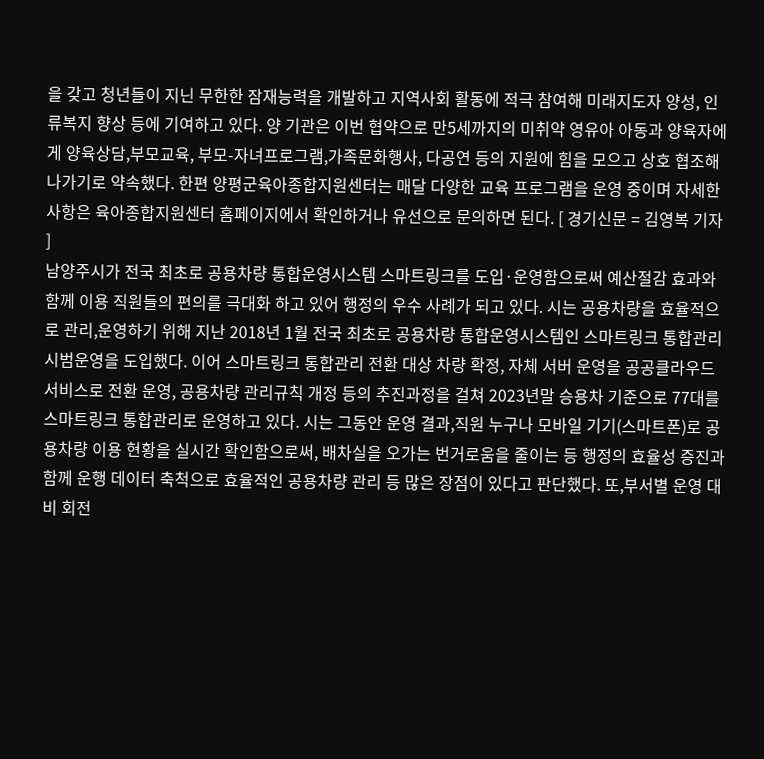을 갖고 청년들이 지닌 무한한 잠재능력을 개발하고 지역사회 활동에 적극 참여해 미래지도자 양성, 인류복지 향상 등에 기여하고 있다. 양 기관은 이번 협약으로 만5세까지의 미취약 영유아 아동과 양육자에게 양육상담,부모교육, 부모-자녀프로그램,가족문화행사, 다공연 등의 지원에 힘을 모으고 상호 협조해 나가기로 약속했다. 한편 양평군육아종합지원센터는 매달 다양한 교육 프로그램을 운영 중이며 자세한 사항은 육아종합지원센터 홈페이지에서 확인하거나 유선으로 문의하면 된다. [ 경기신문 = 김영복 기자 ]
남양주시가 전국 최초로 공용차량 통합운영시스템 스마트링크를 도입·운영함으로써 예산절감 효과와 함께 이용 직원들의 편의를 극대화 하고 있어 행정의 우수 사례가 되고 있다. 시는 공용차량을 효율적으로 관리,운영하기 위해 지난 2018년 1월 전국 최초로 공용차량 통합운영시스템인 스마트링크 통합관리 시범운영을 도입했다. 이어 스마트링크 통합관리 전환 대상 차량 확정, 자체 서버 운영을 공공클라우드 서비스로 전환 운영, 공용차량 관리규칙 개정 등의 추진과정을 걸쳐 2023년말 승용차 기준으로 77대를 스마트링크 통합관리로 운영하고 있다. 시는 그동안 운영 결과,직원 누구나 모바일 기기(스마트폰)로 공용차량 이용 현황을 실시간 확인함으로써, 배차실을 오가는 번거로움을 줄이는 등 행정의 효율성 증진과 함께 운행 데이터 축척으로 효율적인 공용차량 관리 등 많은 장점이 있다고 판단했다. 또,부서별 운영 대비 회전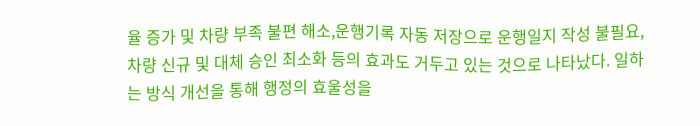율 증가 및 차량 부족 불편 해소,운행기록 자동 저장으로 운행일지 작성 불필요,차량 신규 및 대체 승인 최소화 등의 효과도 거두고 있는 것으로 나타났다. 일하는 방식 개선을 통해 행정의 효울성을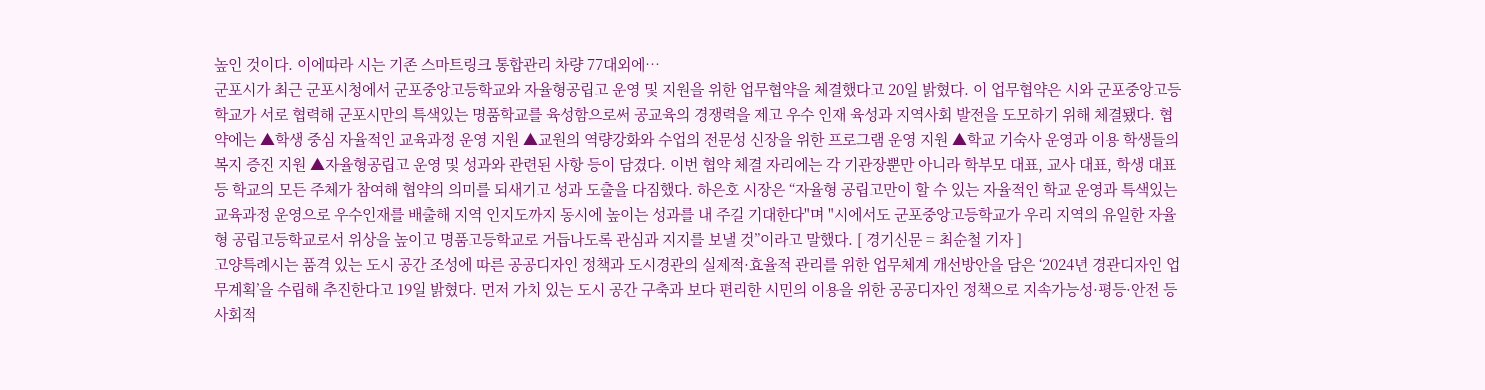높인 것이다. 이에따라 시는 기존 스마트링크 통합관리 차량 77대외에…
군포시가 최근 군포시청에서 군포중앙고등학교와 자율형공립고 운영 및 지원을 위한 업무협약을 체결했다고 20일 밝혔다. 이 업무협약은 시와 군포중앙고등학교가 서로 협력해 군포시만의 특색있는 명품학교를 육성함으로써 공교육의 경쟁력을 제고 우수 인재 육성과 지역사회 발전을 도모하기 위해 체결됐다. 협약에는 ▲학생 중심 자율적인 교육과정 운영 지원 ▲교원의 역량강화와 수업의 전문성 신장을 위한 프로그램 운영 지원 ▲학교 기숙사 운영과 이용 학생들의 복지 증진 지원 ▲자율형공립고 운영 및 성과와 관련된 사항 등이 담겼다. 이번 협약 체결 자리에는 각 기관장뿐만 아니라 학부모 대표, 교사 대표, 학생 대표 등 학교의 모든 주체가 참여해 협약의 의미를 되새기고 성과 도출을 다짐했다. 하은호 시장은 “자율형 공립고만이 할 수 있는 자율적인 학교 운영과 특색있는 교육과정 운영으로 우수인재를 배출해 지역 인지도까지 동시에 높이는 성과를 내 주길 기대한다"며 "시에서도 군포중앙고등학교가 우리 지역의 유일한 자율형 공립고등학교로서 위상을 높이고 명품고등학교로 거듭나도록 관심과 지지를 보낼 것”이라고 말했다. [ 경기신문 = 최순철 기자 ]
고양특례시는 품격 있는 도시 공간 조성에 따른 공공디자인 정책과 도시경관의 실제적·효율적 관리를 위한 업무체계 개선방안을 담은 ‘2024년 경관디자인 업무계획’을 수립해 추진한다고 19일 밝혔다. 먼저 가치 있는 도시 공간 구축과 보다 편리한 시민의 이용을 위한 공공디자인 정책으로 지속가능성·평등·안전 등 사회적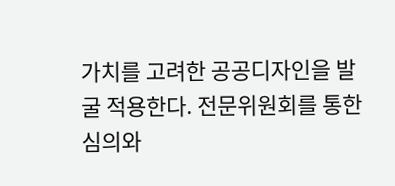가치를 고려한 공공디자인을 발굴 적용한다. 전문위원회를 통한 심의와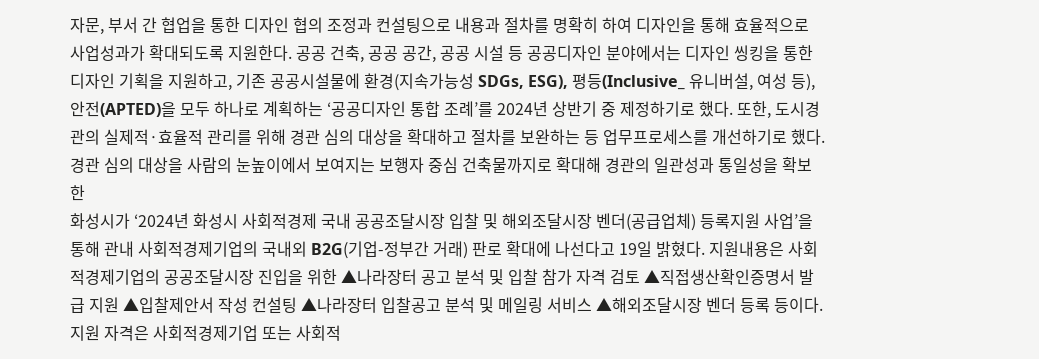자문, 부서 간 협업을 통한 디자인 협의 조정과 컨설팅으로 내용과 절차를 명확히 하여 디자인을 통해 효율적으로 사업성과가 확대되도록 지원한다. 공공 건축, 공공 공간, 공공 시설 등 공공디자인 분야에서는 디자인 씽킹을 통한 디자인 기획을 지원하고, 기존 공공시설물에 환경(지속가능성 SDGs, ESG), 평등(Inclusive_ 유니버설, 여성 등), 안전(APTED)을 모두 하나로 계획하는 ‘공공디자인 통합 조례’를 2024년 상반기 중 제정하기로 했다. 또한, 도시경관의 실제적·효율적 관리를 위해 경관 심의 대상을 확대하고 절차를 보완하는 등 업무프로세스를 개선하기로 했다. 경관 심의 대상을 사람의 눈높이에서 보여지는 보행자 중심 건축물까지로 확대해 경관의 일관성과 통일성을 확보한
화성시가 ‘2024년 화성시 사회적경제 국내 공공조달시장 입찰 및 해외조달시장 벤더(공급업체) 등록지원 사업’을 통해 관내 사회적경제기업의 국내외 B2G(기업-정부간 거래) 판로 확대에 나선다고 19일 밝혔다. 지원내용은 사회적경제기업의 공공조달시장 진입을 위한 ▲나라장터 공고 분석 및 입찰 참가 자격 검토 ▲직접생산확인증명서 발급 지원 ▲입찰제안서 작성 컨설팅 ▲나라장터 입찰공고 분석 및 메일링 서비스 ▲해외조달시장 벤더 등록 등이다. 지원 자격은 사회적경제기업 또는 사회적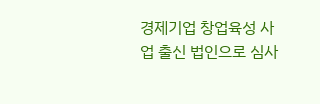경제기업 창업육성 사업 출신 법인으로 심사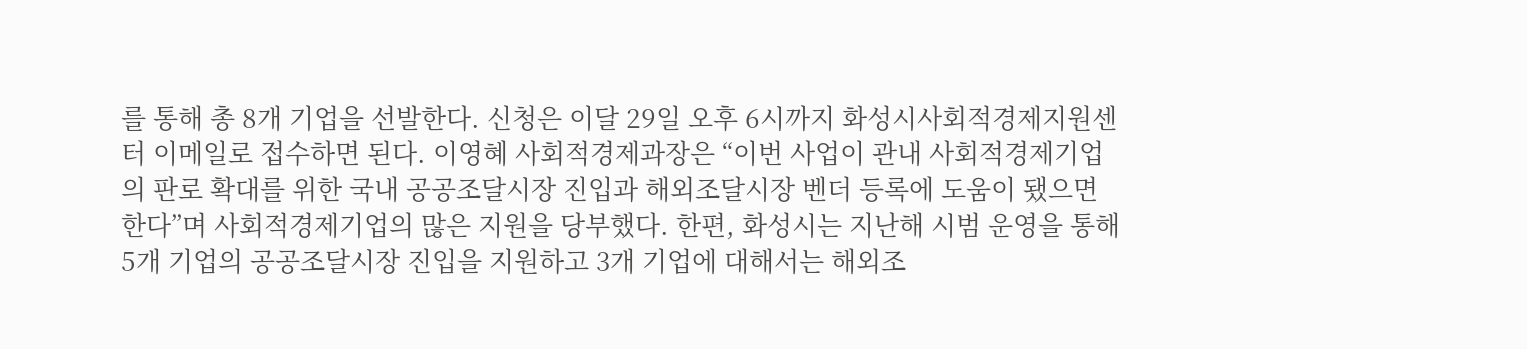를 통해 총 8개 기업을 선발한다. 신청은 이달 29일 오후 6시까지 화성시사회적경제지원센터 이메일로 접수하면 된다. 이영혜 사회적경제과장은 “이번 사업이 관내 사회적경제기업의 판로 확대를 위한 국내 공공조달시장 진입과 해외조달시장 벤더 등록에 도움이 됐으면 한다”며 사회적경제기업의 많은 지원을 당부했다. 한편, 화성시는 지난해 시범 운영을 통해 5개 기업의 공공조달시장 진입을 지원하고 3개 기업에 대해서는 해외조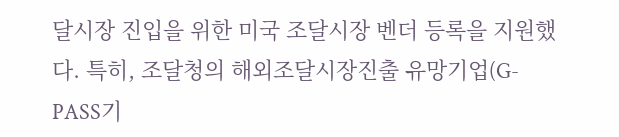달시장 진입을 위한 미국 조달시장 벤더 등록을 지원했다. 특히, 조달청의 해외조달시장진출 유망기업(G-PASS기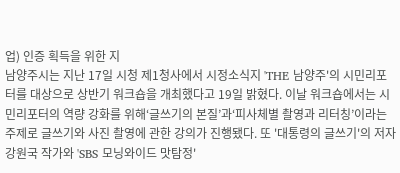업) 인증 획득을 위한 지
남양주시는 지난 17일 시청 제1청사에서 시정소식지 'THE 남양주'의 시민리포터를 대상으로 상반기 워크숍을 개최했다고 19일 밝혔다. 이날 워크숍에서는 시민리포터의 역량 강화를 위해‘글쓰기의 본질’과‘피사체별 촬영과 리터칭’이라는 주제로 글쓰기와 사진 촬영에 관한 강의가 진행됐다. 또 '대통령의 글쓰기'의 저자 강원국 작가와 'SBS 모닝와이드 맛탐정'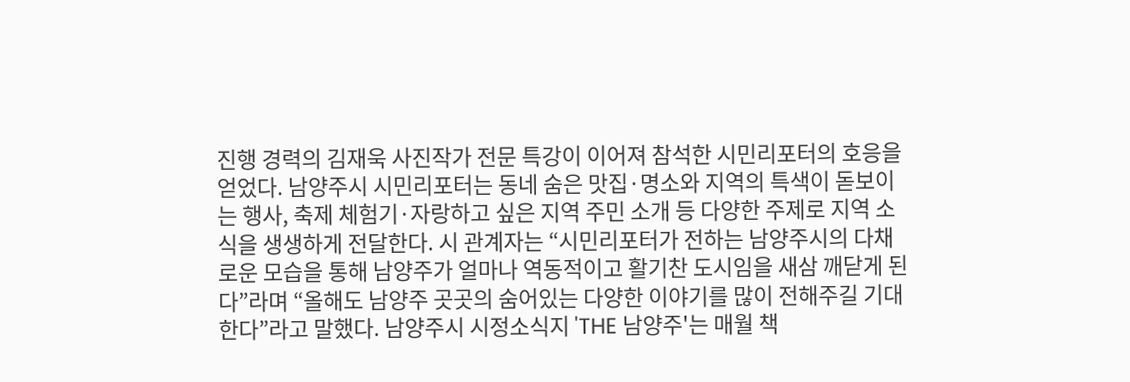진행 경력의 김재욱 사진작가 전문 특강이 이어져 참석한 시민리포터의 호응을 얻었다. 남양주시 시민리포터는 동네 숨은 맛집·명소와 지역의 특색이 돋보이는 행사, 축제 체험기·자랑하고 싶은 지역 주민 소개 등 다양한 주제로 지역 소식을 생생하게 전달한다. 시 관계자는 “시민리포터가 전하는 남양주시의 다채로운 모습을 통해 남양주가 얼마나 역동적이고 활기찬 도시임을 새삼 깨닫게 된다”라며 “올해도 남양주 곳곳의 숨어있는 다양한 이야기를 많이 전해주길 기대한다”라고 말했다. 남양주시 시정소식지 'THE 남양주'는 매월 책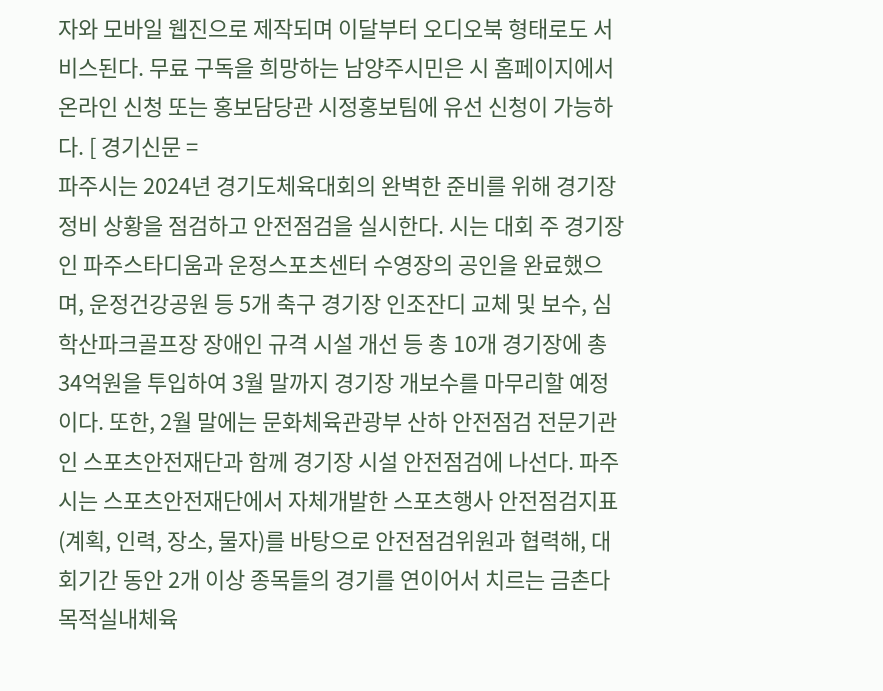자와 모바일 웹진으로 제작되며 이달부터 오디오북 형태로도 서비스된다. 무료 구독을 희망하는 남양주시민은 시 홈페이지에서 온라인 신청 또는 홍보담당관 시정홍보팀에 유선 신청이 가능하다. [ 경기신문 =
파주시는 2024년 경기도체육대회의 완벽한 준비를 위해 경기장 정비 상황을 점검하고 안전점검을 실시한다. 시는 대회 주 경기장인 파주스타디움과 운정스포츠센터 수영장의 공인을 완료했으며, 운정건강공원 등 5개 축구 경기장 인조잔디 교체 및 보수, 심학산파크골프장 장애인 규격 시설 개선 등 총 10개 경기장에 총 34억원을 투입하여 3월 말까지 경기장 개보수를 마무리할 예정이다. 또한, 2월 말에는 문화체육관광부 산하 안전점검 전문기관인 스포츠안전재단과 함께 경기장 시설 안전점검에 나선다. 파주시는 스포츠안전재단에서 자체개발한 스포츠행사 안전점검지표 (계획, 인력, 장소, 물자)를 바탕으로 안전점검위원과 협력해, 대회기간 동안 2개 이상 종목들의 경기를 연이어서 치르는 금촌다목적실내체육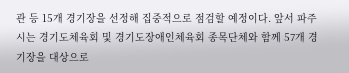관 등 15개 경기장을 선정해 집중적으로 점검할 예정이다. 앞서 파주시는 경기도체육회 및 경기도장애인체육회 종목단체와 함께 57개 경기장을 대상으로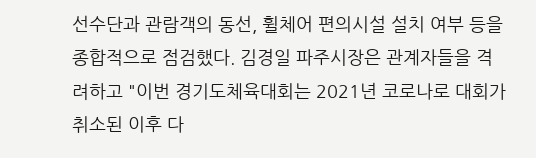선수단과 관람객의 동선, 휠체어 편의시설 설치 여부 등을 종합적으로 점검했다. 김경일 파주시장은 관계자들을 격려하고 "이번 경기도체육대회는 2021년 코로나로 대회가 취소된 이후 다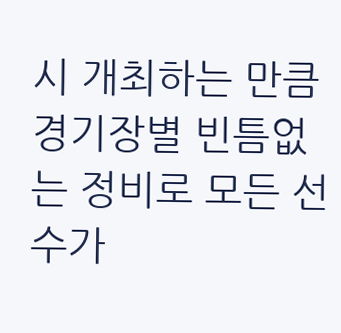시 개최하는 만큼 경기장별 빈틈없는 정비로 모든 선수가